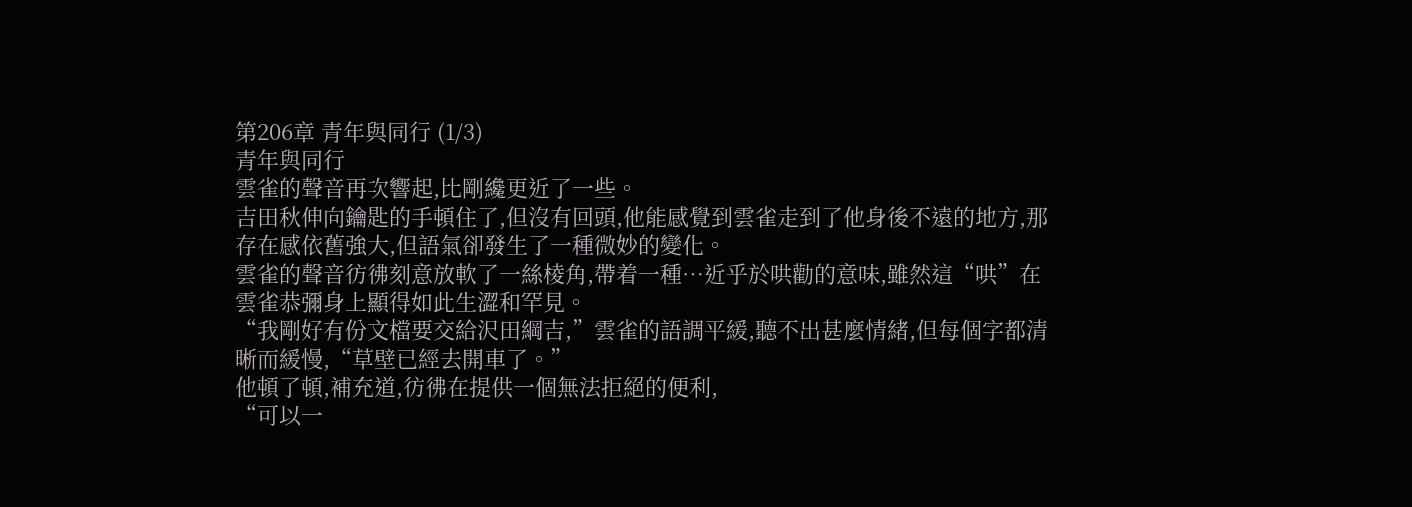第206章 青年與同行 (1/3)
青年與同行
雲雀的聲音再次響起,比剛纔更近了一些。
吉田秋伸向鑰匙的手頓住了,但沒有回頭,他能感覺到雲雀走到了他身後不遠的地方,那存在感依舊強大,但語氣卻發生了一種微妙的變化。
雲雀的聲音彷彿刻意放軟了一絲棱角,帶着一種…近乎於哄勸的意味,雖然這“哄”在雲雀恭彌身上顯得如此生澀和罕見。
“我剛好有份文檔要交給沢田綱吉,”雲雀的語調平緩,聽不出甚麼情緒,但每個字都清晰而緩慢,“草壁已經去開車了。”
他頓了頓,補充道,彷彿在提供一個無法拒絕的便利,
“可以一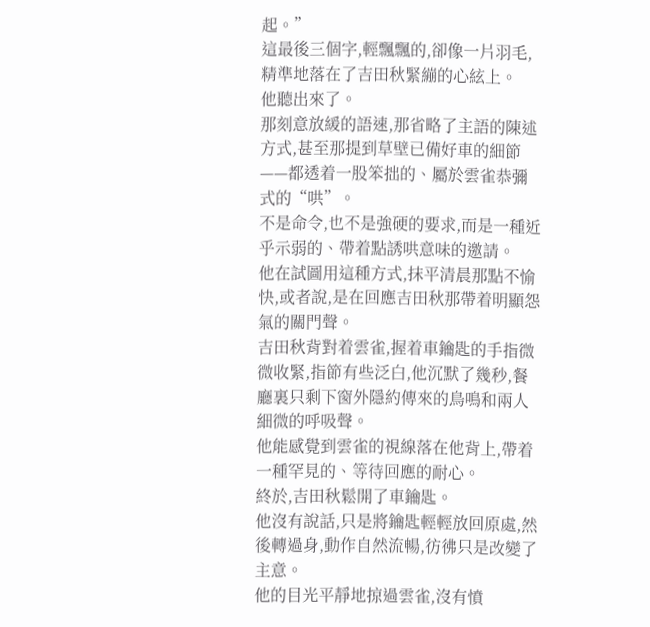起。”
這最後三個字,輕飄飄的,卻像一片羽毛,精準地落在了吉田秋緊繃的心絃上。
他聽出來了。
那刻意放緩的語速,那省略了主語的陳述方式,甚至那提到草壁已備好車的細節——都透着一股笨拙的、屬於雲雀恭彌式的“哄”。
不是命令,也不是強硬的要求,而是一種近乎示弱的、帶着點誘哄意味的邀請。
他在試圖用這種方式,抹平清晨那點不愉快,或者說,是在回應吉田秋那帶着明顯怨氣的關門聲。
吉田秋背對着雲雀,握着車鑰匙的手指微微收緊,指節有些泛白,他沉默了幾秒,餐廳裏只剩下窗外隱約傳來的鳥鳴和兩人細微的呼吸聲。
他能感覺到雲雀的視線落在他背上,帶着一種罕見的、等待回應的耐心。
終於,吉田秋鬆開了車鑰匙。
他沒有說話,只是將鑰匙輕輕放回原處,然後轉過身,動作自然流暢,彷彿只是改變了主意。
他的目光平靜地掠過雲雀,沒有憤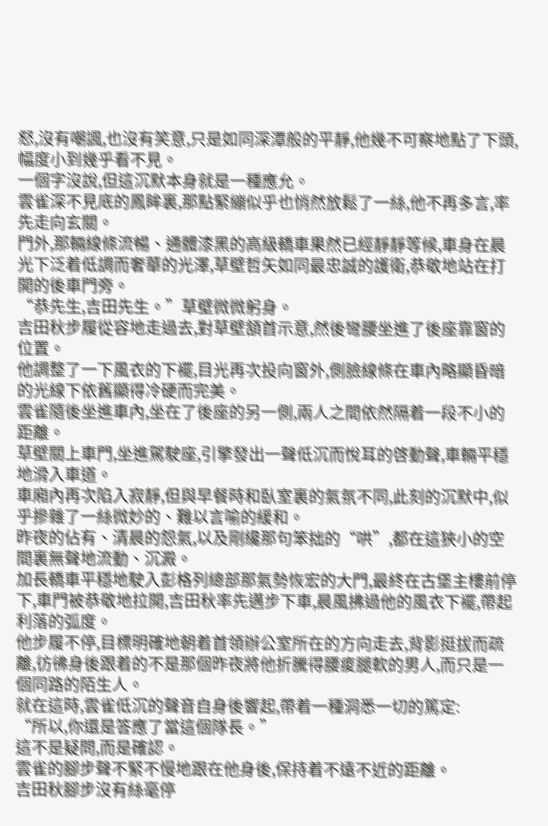怒,沒有嘲諷,也沒有笑意,只是如同深潭般的平靜,他幾不可察地點了下頭,幅度小到幾乎看不見。
一個字沒說,但這沉默本身就是一種應允。
雲雀深不見底的鳳眸裏,那點緊繃似乎也悄然放鬆了一絲,他不再多言,率先走向玄關。
門外,那輛線條流暢、通體漆黑的高級轎車果然已經靜靜等候,車身在晨光下泛着低調而奢華的光澤,草壁哲矢如同最忠誠的護衛,恭敬地站在打開的後車門旁。
“恭先生,吉田先生。”草壁微微躬身。
吉田秋步履從容地走過去,對草壁頷首示意,然後彎腰坐進了後座靠窗的位置。
他調整了一下風衣的下襬,目光再次投向窗外,側臉線條在車內略顯昏暗的光線下依舊顯得冷硬而完美。
雲雀隨後坐進車內,坐在了後座的另一側,兩人之間依然隔着一段不小的距離。
草壁關上車門,坐進駕駛座,引擎發出一聲低沉而悅耳的啓動聲,車輛平穩地滑入車道。
車廂內再次陷入寂靜,但與早餐時和臥室裏的氣氛不同,此刻的沉默中,似乎摻雜了一絲微妙的、難以言喻的緩和。
昨夜的佔有、清晨的怨氣,以及剛纔那句笨拙的“哄”,都在這狹小的空間裏無聲地流動、沉澱。
加長轎車平穩地駛入彭格列總部那氣勢恢宏的大門,最終在古堡主樓前停下,車門被恭敬地拉開,吉田秋率先邁步下車,晨風拂過他的風衣下襬,帶起利落的弧度。
他步履不停,目標明確地朝着首領辦公室所在的方向走去,背影挺拔而疏離,彷彿身後跟着的不是那個昨夜將他折騰得腰痠腿軟的男人,而只是一個同路的陌生人。
就在這時,雲雀低沉的聲音自身後響起,帶着一種洞悉一切的篤定:
“所以,你還是答應了當這個隊長。”
這不是疑問,而是確認。
雲雀的腳步聲不緊不慢地跟在他身後,保持着不遠不近的距離。
吉田秋腳步沒有絲毫停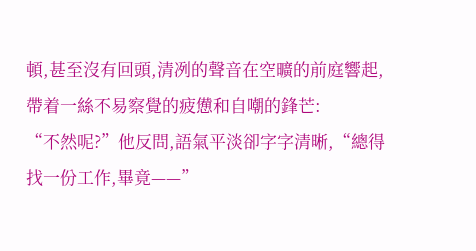頓,甚至沒有回頭,清冽的聲音在空曠的前庭響起,帶着一絲不易察覺的疲憊和自嘲的鋒芒:
“不然呢?”他反問,語氣平淡卻字字清晰,“總得找一份工作,畢竟——”